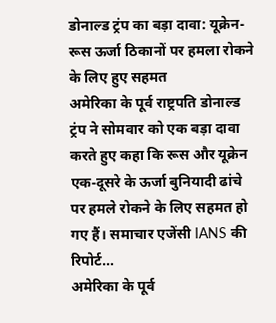डोनाल्ड ट्रंप का बड़ा दावा: यूक्रेन-रूस ऊर्जा ठिकानों पर हमला रोकने के लिए हुए सहमत
अमेरिका के पूर्व राष्ट्रपति डोनाल्ड ट्रंप ने सोमवार को एक बड़ा दावा करते हुए कहा कि रूस और यूक्रेन एक-दूसरे के ऊर्जा बुनियादी ढांचे पर हमले रोकने के लिए सहमत हो गए हैं। समाचार एजेंसी IANS की रिपोर्ट…
अमेरिका के पूर्व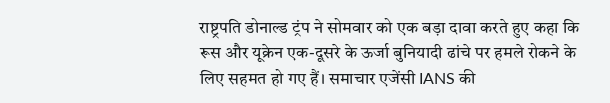राष्ट्रपति डोनाल्ड ट्रंप ने सोमवार को एक बड़ा दावा करते हुए कहा कि रूस और यूक्रेन एक-दूसरे के ऊर्जा बुनियादी ढांचे पर हमले रोकने के लिए सहमत हो गए हैं। समाचार एजेंसी IANS की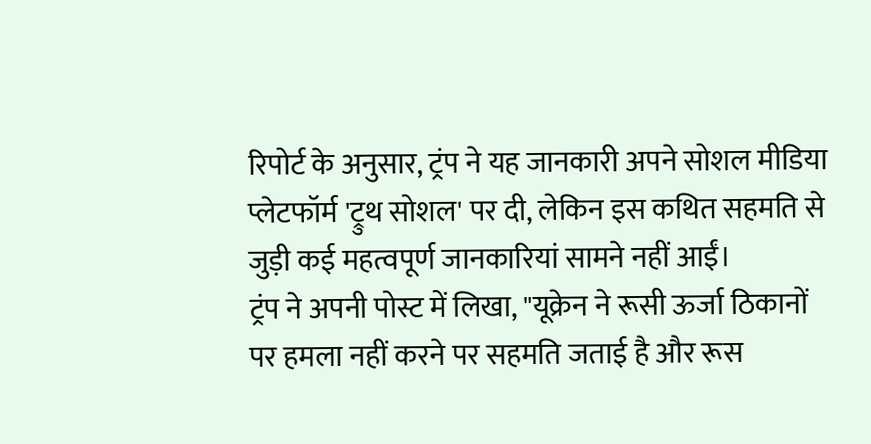रिपोर्ट के अनुसार, ट्रंप ने यह जानकारी अपने सोशल मीडिया प्लेटफॉर्म 'ट्रुथ सोशल' पर दी, लेकिन इस कथित सहमति से जुड़ी कई महत्वपूर्ण जानकारियां सामने नहीं आईं।
ट्रंप ने अपनी पोस्ट में लिखा, "यूक्रेन ने रूसी ऊर्जा ठिकानों पर हमला नहीं करने पर सहमति जताई है और रूस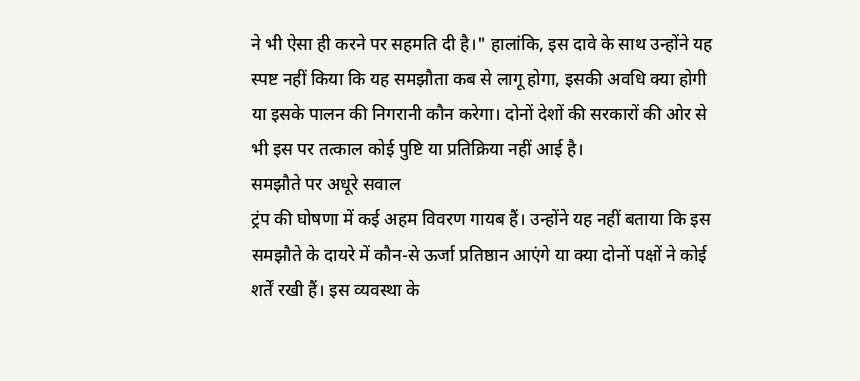ने भी ऐसा ही करने पर सहमति दी है।" हालांकि, इस दावे के साथ उन्होंने यह स्पष्ट नहीं किया कि यह समझौता कब से लागू होगा, इसकी अवधि क्या होगी या इसके पालन की निगरानी कौन करेगा। दोनों देशों की सरकारों की ओर से भी इस पर तत्काल कोई पुष्टि या प्रतिक्रिया नहीं आई है।
समझौते पर अधूरे सवाल
ट्रंप की घोषणा में कई अहम विवरण गायब हैं। उन्होंने यह नहीं बताया कि इस समझौते के दायरे में कौन-से ऊर्जा प्रतिष्ठान आएंगे या क्या दोनों पक्षों ने कोई शर्तें रखी हैं। इस व्यवस्था के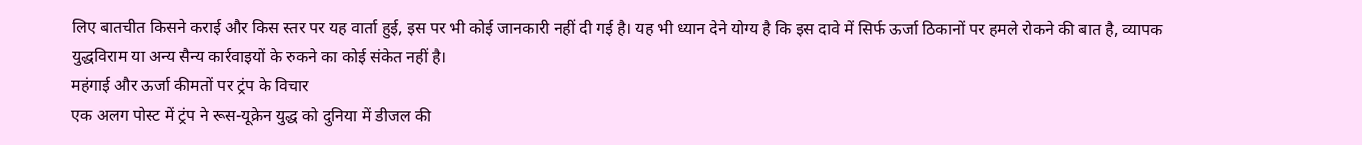लिए बातचीत किसने कराई और किस स्तर पर यह वार्ता हुई, इस पर भी कोई जानकारी नहीं दी गई है। यह भी ध्यान देने योग्य है कि इस दावे में सिर्फ ऊर्जा ठिकानों पर हमले रोकने की बात है, व्यापक युद्धविराम या अन्य सैन्य कार्रवाइयों के रुकने का कोई संकेत नहीं है।
महंगाई और ऊर्जा कीमतों पर ट्रंप के विचार
एक अलग पोस्ट में ट्रंप ने रूस-यूक्रेन युद्ध को दुनिया में डीजल की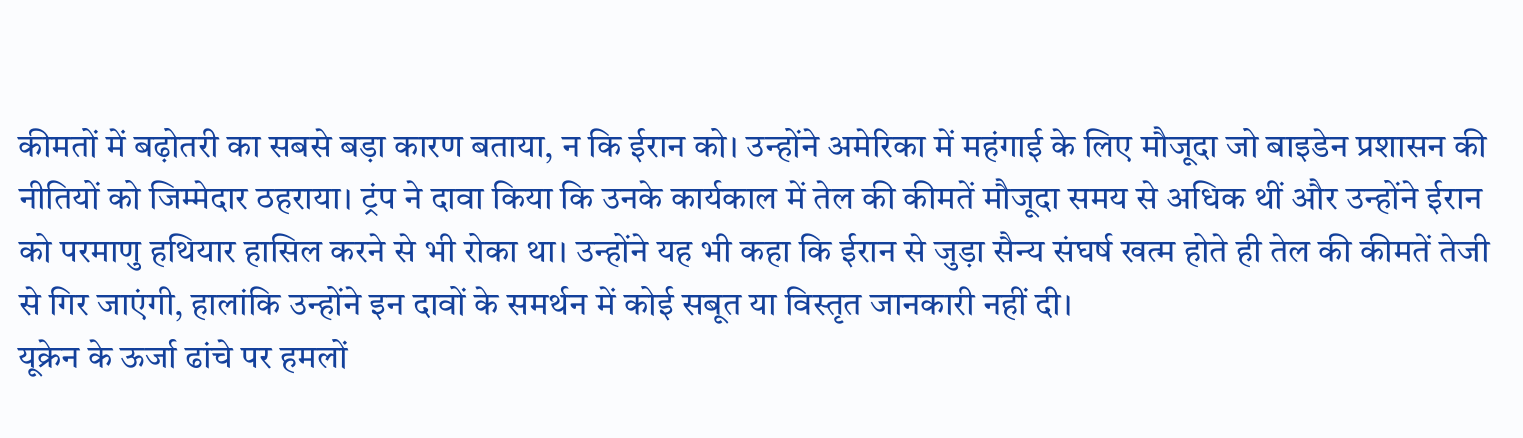कीमतों में बढ़ोतरी का सबसे बड़ा कारण बताया, न कि ईरान को। उन्होंने अमेरिका में महंगाई के लिए मौजूदा जो बाइडेन प्रशासन की नीतियों को जिम्मेदार ठहराया। ट्रंप ने दावा किया कि उनके कार्यकाल में तेल की कीमतें मौजूदा समय से अधिक थीं और उन्होंने ईरान को परमाणु हथियार हासिल करने से भी रोका था। उन्होंने यह भी कहा कि ईरान से जुड़ा सैन्य संघर्ष खत्म होते ही तेल की कीमतें तेजी से गिर जाएंगी, हालांकि उन्होंने इन दावों के समर्थन में कोई सबूत या विस्तृत जानकारी नहीं दी।
यूक्रेन के ऊर्जा ढांचे पर हमलों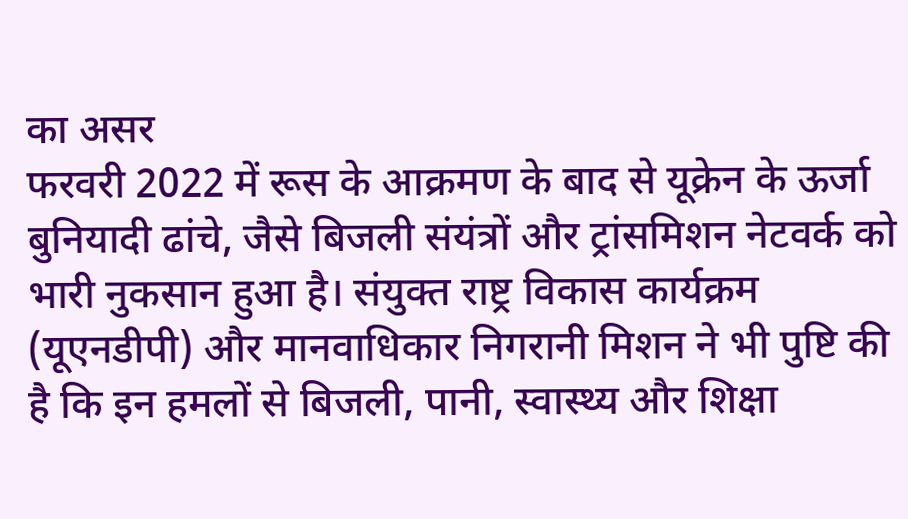का असर
फरवरी 2022 में रूस के आक्रमण के बाद से यूक्रेन के ऊर्जा बुनियादी ढांचे, जैसे बिजली संयंत्रों और ट्रांसमिशन नेटवर्क को भारी नुकसान हुआ है। संयुक्त राष्ट्र विकास कार्यक्रम (यूएनडीपी) और मानवाधिकार निगरानी मिशन ने भी पुष्टि की है कि इन हमलों से बिजली, पानी, स्वास्थ्य और शिक्षा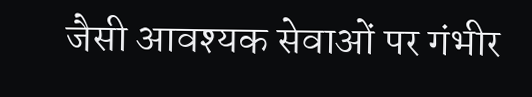जैसी आवश्यक सेवाओं पर गंभीर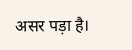असर पड़ा है।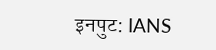इनपुट: IANS